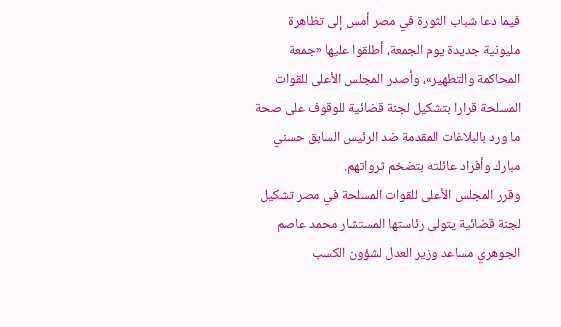فيما دعا شباب الثورة في مصر أمس إلى تظاهرة مليونية جديدة يوم الجمعة، أطلقوا عليها «جمعة المحاكمة والتطهير»، وأصدر المجلس الأعلى للقوات المسلحة قرارا بتشكيل لجنة قضائية للوقوف على صحة ما ورد بالبلاغات المقدمة ضد الرئيس السابق حسني مبارك وأفراد عائلته بتضخم ثرواتهم.
وقرر المجلس الأعلى للقوات المسلحة في مصر تشكيل لجنة قضائية يتولى رئاستها المستشار محمد عاصم الجوهري مساعد وزير العدل لشؤون الكسب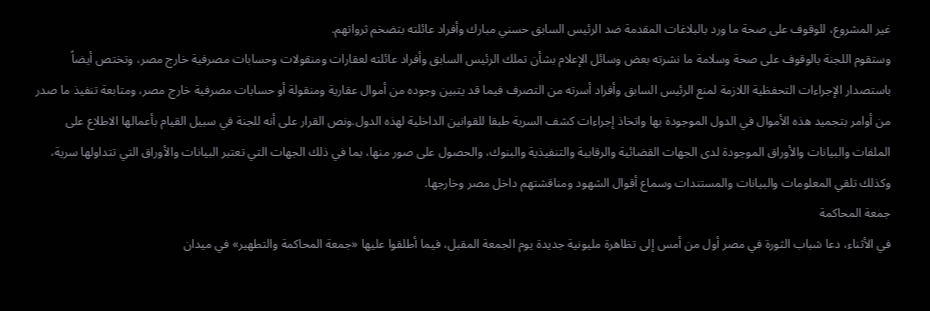غير المشروع، للوقوف على صحة ما ورد بالبلاغات المقدمة ضد الرئيس السابق حسني مبارك وأفراد عائلته بتضخم ثرواتهم.
وستقوم اللجنة بالوقوف على صحة وسلامة ما نشرته بعض وسائل الإعلام بشأن تملك الرئيس السابق وأفراد عائلته لعقارات ومنقولات وحسابات مصرفية خارج مصر، وتختص أيضاً باستصدار الإجراءات التحفظية اللازمة لمنع الرئيس السابق وأفراد أسرته من التصرف فيما قد يتبين وجوده من أموال عقارية ومنقولة أو حسابات مصرفية خارج مصر، ومتابعة تنفيذ ما صدر من أوامر بتجميد هذه الأموال في الدول الموجودة بها واتخاذ إجراءات كشف السرية طبقا للقوانين الداخلية لهذه الدول.ونص القرار على أنه للجنة في سبيل القيام بأعمالها الاطلاع على الملفات والبيانات والأوراق الموجودة لدى الجهات القضائية والرقابية والتنفيذية والبنوك، والحصول على صور منها، بما في ذلك الجهات التي تعتبر البيانات والأوراق التي تتداولها سرية، وكذلك تلقي المعلومات والبيانات والمستندات وسماع أقوال الشهود ومناقشتهم داخل مصر وخارجها.
جمعة المحاكمة
في الأثناء، دعا شباب الثورة في مصر أول من أمس إلى تظاهرة مليونية جديدة يوم الجمعة المقبل، فيما أطلقوا عليها «جمعة المحاكمة والتطهير» في ميدان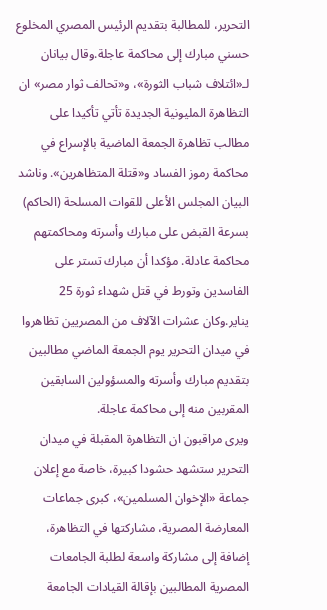التحرير، للمطالبة بتقديم الرئيس المصري المخلوع حسني مبارك إلى محاكمة عاجلة.وقال بيانان لـ«ائتلاف شباب الثورة»، و«تحالف ثوار مصر» ان التظاهرة المليونية الجديدة تأتي تأكيدا على مطالب تظاهرة الجمعة الماضية بالإسراع في محاكمة رموز الفساد و«قتلة المتظاهرين». وناشد البيان المجلس الأعلى للقوات المسلحة (الحاكم) بسرعة القبض على مبارك وأسرته ومحاكمتهم محاكمة عادلة. مؤكدا أن مبارك تستر على الفاسدين وتورط في قتل شهداء ثورة 25 يناير.وكان عشرات الآلاف من المصريين تظاهروا في ميدان التحرير يوم الجمعة الماضي مطالبين بتقديم مبارك وأسرته والمسؤولين السابقين المقربين منه إلى محاكمة عاجلة.
ويرى مراقبون ان التظاهرة المقبلة في ميدان التحرير ستشهد حشودا كبيرة، خاصة مع إعلان جماعة «الإخوان المسلمين»، كبرى جماعات المعارضة المصرية، مشاركتها في التظاهرة، إضافة إلى مشاركة واسعة لطلبة الجامعات المصرية المطالبين بإقالة القيادات الجامعة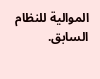الموالية للنظام السابق.